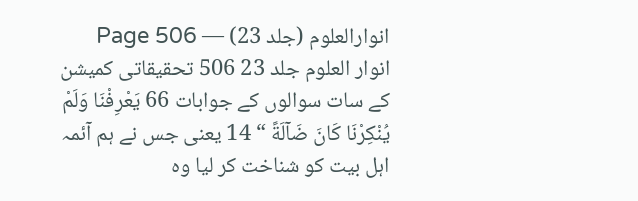انوارالعلوم (جلد 23) — Page 506
انوار العلوم جلد 23 506 تحقیقاتی کمیشن کے سات سوالوں کے جوابات 66 يَعْرِفْنَا وَلَمْ يُنْكِرْنَا كَانَ ضَآلَةً “ 14 یعنی جس نے ہم آئمہ اہل بیت کو شناخت کر لیا وہ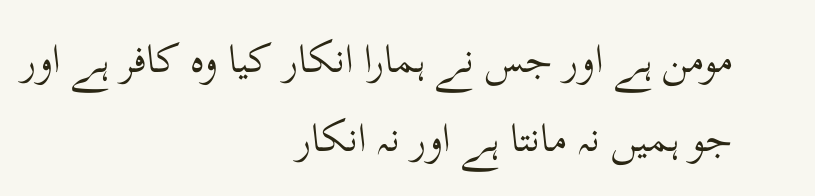مومن ہے اور جس نے ہمارا انکار کیا وہ کافر ہے اور جو ہمیں نہ مانتا ہے اور نہ انکار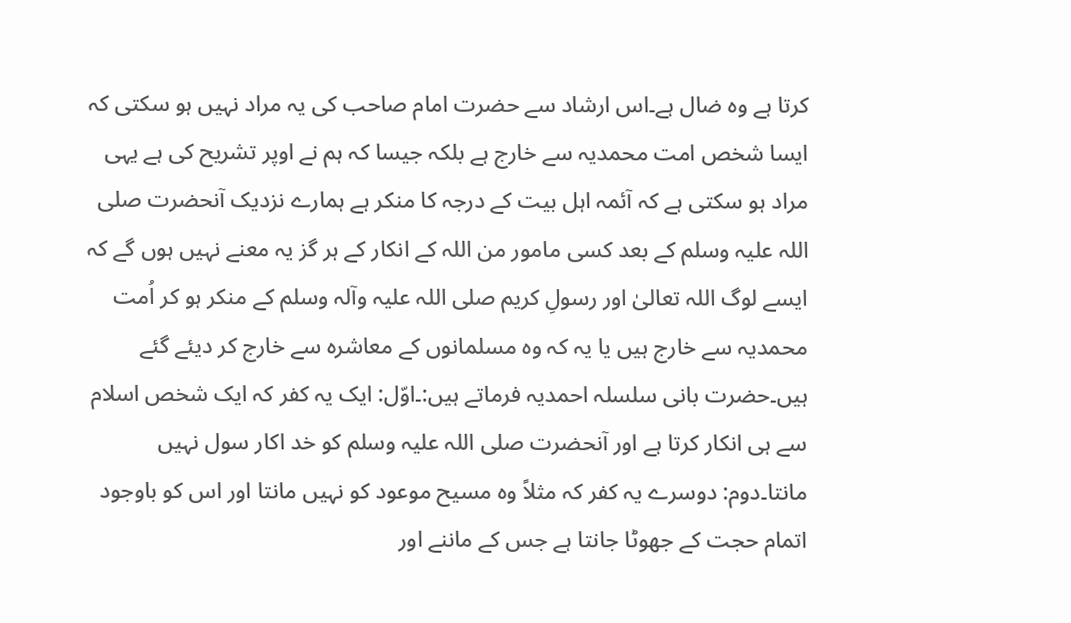کرتا ہے وہ ضال ہے۔اس ارشاد سے حضرت امام صاحب کی یہ مراد نہیں ہو سکتی کہ ایسا شخص امت محمدیہ سے خارج ہے بلکہ جیسا کہ ہم نے اوپر تشریح کی ہے یہی مراد ہو سکتی ہے کہ آئمہ اہل بیت کے درجہ کا منکر ہے ہمارے نزدیک آنحضرت صلی اللہ علیہ وسلم کے بعد کسی مامور من اللہ کے انکار کے ہر گز یہ معنے نہیں ہوں گے کہ ایسے لوگ اللہ تعالیٰ اور رسولِ کریم صلی اللہ علیہ وآلہ وسلم کے منکر ہو کر اُمت محمدیہ سے خارج ہیں یا یہ کہ وہ مسلمانوں کے معاشرہ سے خارج کر دیئے گئے ہیں۔حضرت بانی سلسلہ احمدیہ فرماتے ہیں:۔اوّل: ایک یہ کفر کہ ایک شخص اسلام سے ہی انکار کرتا ہے اور آنحضرت صلی اللہ علیہ وسلم کو خد اکار سول نہیں مانتا۔دوم: دوسرے یہ کفر کہ مثلاً وہ مسیح موعود کو نہیں مانتا اور اس کو باوجود اتمام حجت کے جھوٹا جانتا ہے جس کے ماننے اور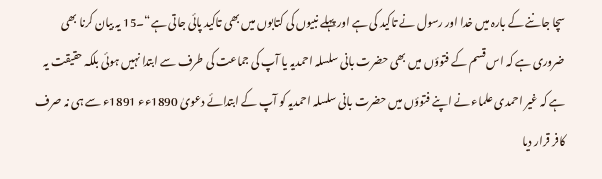سچا جاننے کے بارہ میں خدا اور رسول نے تاکید کی ہے اور پہلے نبیوں کی کتابوں میں بھی تاکید پائی جاتی ہے“۔15 یہ بیان کرنا بھی ضروری ہے کہ اس قسم کے فتوؤں میں بھی حضرت بانی سلسلہ احمدیہ یا آپ کی جماعت کی طرف سے ابتدا نہیں ہوئی بلکہ حقیقت یہ ہے کہ غیر احمدی علماء نے اپنے فتوؤں میں حضرت بانی سلسلہ احمدیہ کو آپ کے ابتدائے دعویٰ 1890ءء 1891ء سے ہی نہ صرف کافر قرار دیا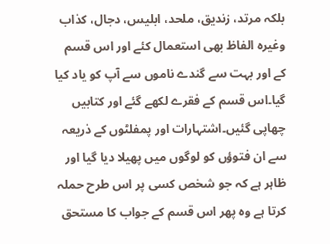بلکہ مرتد، زندیق، ملحد، ابلیس، دجال، کذاب وغیرہ الفاظ بھی استعمال کئے اور اس قسم کے اور بہت سے گندے ناموں سے آپ کو یاد کیا گیا۔اس قسم کے فقرے لکھے گئے اور کتابیں چھاپی گئیں۔اشتہارات اور پمفلٹوں کے ذریعہ سے ان فتوؤں کو لوگوں میں پھیلا دیا گیا اور ظاہر ہے کہ جو شخص کسی پر اس طرح حملہ کرتا ہے وہ پھر اس قسم کے جواب کا مستحق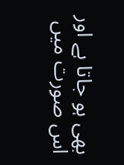بھی ہو جاتا ہے اور اس صورت میں